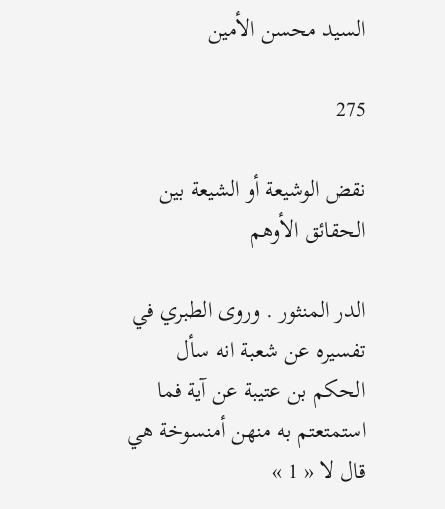السيد محسن الأمين

275

نقض الوشيعة أو الشيعة بين الحقائق الأوهم

الدر المنثور . وروى الطبري في تفسيره عن شعبة انه سأل الحكم بن عتيبة عن آية فما استمتعتم به منهن أمنسوخة هي قال لا « 1 »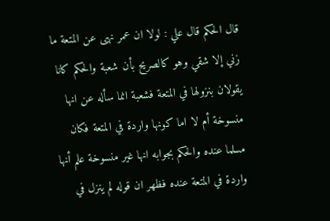قال الحكم قال علي : لولا ان عمر نهى عن المتعة ما زني إلا شقي وهو كالصريح بأن شعبة والحكم كانا يقولان بنزولها في المتعة فشعبة انما سأله عن انها منسوخة أم لا اما كونها واردة في المتعة فكان مسلما عنده والحكم بجوابه انها غير منسوخة علم أنها واردة في المتعة عنده فظهر ان قوله لم ينزل في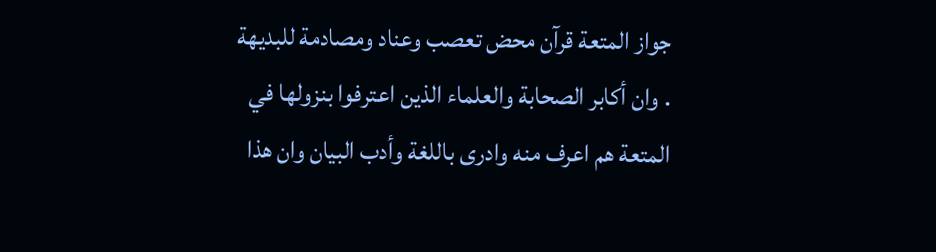جواز المتعة قرآن محض تعصب وعناد ومصادمة للبديهة . وان أكابر الصحابة والعلماء الذين اعترفوا بنزولها في المتعة هم اعرف منه وادرى باللغة وأدب البيان وان هذا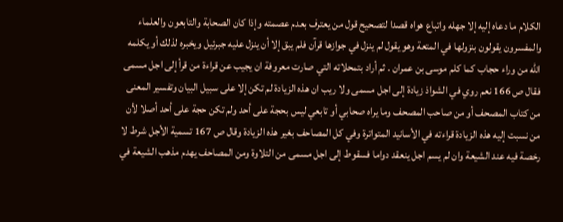الكلام ما دعاه إليه إلا جهله واتباع هواه قصدا لتصحيح قول من يعترف بعدم عصمته وإذا كان الصحابة والتابعون والعلماء والمفسرون يقولون بنزولها في المتعة وهو يقول لم ينزل في جوازها قرآن فلم يبق إلا أن ينزل عليه جبرئيل ويخبره لذلك أو يكلمه اللّه من وراء حجاب كما كلم موسى بن عمران . ثم أراد بتمحلاته التي صارت معروفة ان يجيب عن قراءة من قرأ إلى اجل مسمى فقال ص 166 نعم روي في الشواذ زيادة إلى اجل مسمى ولا ريب ان هذه الزيادة لم تكن إلا على سبيل البيان وتفسير المعنى من كتاب المصحف أو من صاحب المصحف وما يراه صحابي أو تابعي ليس بحجة على أحد ولم تكن حجة على أحد أصلا لأن من نسبت إليه هذه الزيادة قراءته في الأسانيد المتواترة وفي كل المصاحف بغير هذه الزيادة وقال ص 167 تسمية الأجل شرط لا رخصة فيه عند الشيعة وان لم يسم اجل ينعقد دواما فسقوط إلى اجل مسمى من التلاوة ومن المصاحف يهدم مذهب الشيعة في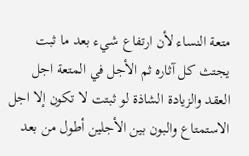متعة النساء لأن ارتفاع شيء بعد ما ثبت يجتث كل آثاره ثم الأجل في المتعة اجل العقد والزيادة الشاذة لو ثبتت لا تكون إلا اجل الاستمتاع والبون بين الأجلين أطول من بعد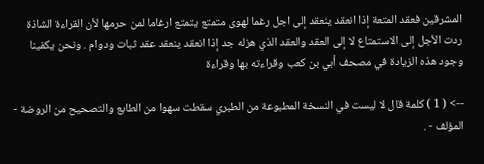المشرقين فعقد المتعة إذا انعقد ينعقد إلى اجل رغما لهوى متمتع يتمتع ارغاما لمن حرمها لأن القراءة الشاذة ردت الأجل إلى الاستمتاع لا إلى العقد والعقد الذي هزله جد إذا انعقد ينعقد عقد ثبات ودوام . ونحن يكفينا وجود هذه الزيادة في مصحف أبي بن كعب وقراءته بها وقراءة

--> ( 1 ) كلمة قال لا ليست في النسخة المطبوعة من الطبري سقطت سهوا من الطابع والتصحيح من الروضة - المؤلف - .